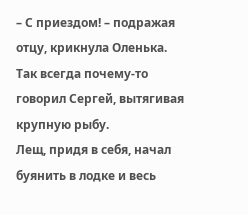– С приездом! – подражая отцу, крикнула Оленька. Так всегда почему-то говорил Сергей, вытягивая крупную рыбу.
Лещ, придя в себя, начал буянить в лодке и весь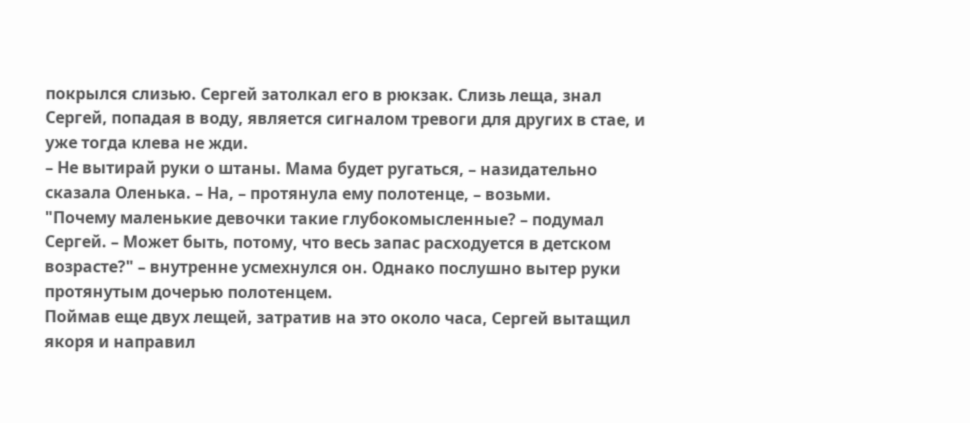покрылся слизью. Сергей затолкал его в рюкзак. Слизь леща, знал Сергей, попадая в воду, является сигналом тревоги для других в стае, и уже тогда клева не жди.
– Не вытирай руки о штаны. Мама будет ругаться, – назидательно сказала Оленька. – На, – протянула ему полотенце, – возьми.
"Почему маленькие девочки такие глубокомысленные? – подумал Сергей. – Может быть, потому, что весь запас расходуется в детском возрасте?" – внутренне усмехнулся он. Однако послушно вытер руки протянутым дочерью полотенцем.
Поймав еще двух лещей, затратив на это около часа, Сергей вытащил якоря и направил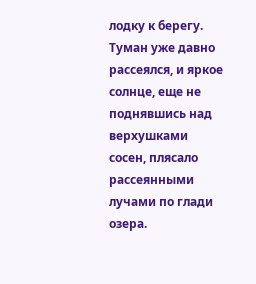лодку к берегу. Туман уже давно рассеялся, и яркое солнце, еще не поднявшись над верхушками сосен, плясало рассеянными лучами по глади озера.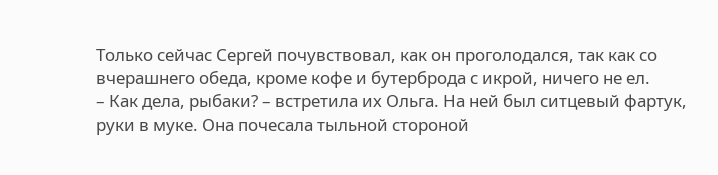Только сейчас Сергей почувствовал, как он проголодался, так как со вчерашнего обеда, кроме кофе и бутерброда с икрой, ничего не ел.
– Как дела, рыбаки? – встретила их Ольга. На ней был ситцевый фартук, руки в муке. Она почесала тыльной стороной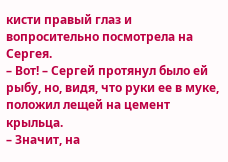кисти правый глаз и вопросительно посмотрела на Сергея.
– Вот! – Сергей протянул было ей рыбу, но, видя, что руки ее в муке, положил лещей на цемент крыльца.
– Значит, на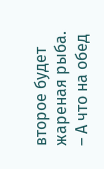второе будет жареная рыба.
– А что на обед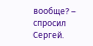вообще? – спросил Сергей.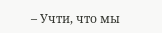– Учти, что мы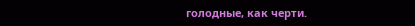голодные, как черти.